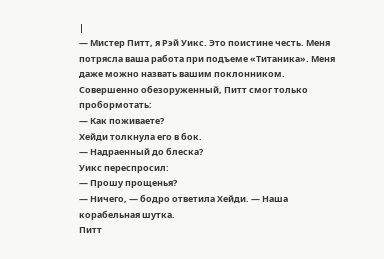|
— Мистер Питт, я Рэй Уикс. Это поистине честь. Меня потрясла ваша работа при подъеме «Титаника». Меня даже можно назвать вашим поклонником.
Совершенно обезоруженный, Питт смог только пробормотать:
— Как поживаете?
Хейди толкнула его в бок.
— Надраенный до блеска?
Уикс переспросил:
— Прошу прощенья?
— Ничего, — бодро ответила Хейди. — Наша корабельная шутка.
Питт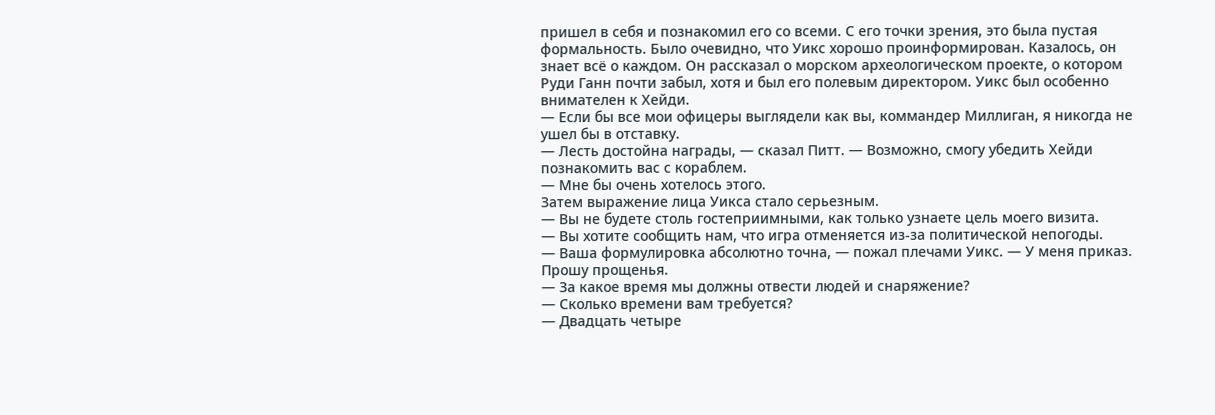пришел в себя и познакомил его со всеми. С его точки зрения, это была пустая формальность. Было очевидно, что Уикс хорошо проинформирован. Казалось, он знает всё о каждом. Он рассказал о морском археологическом проекте, о котором Руди Ганн почти забыл, хотя и был его полевым директором. Уикс был особенно внимателен к Хейди.
— Если бы все мои офицеры выглядели как вы, коммандер Миллиган, я никогда не ушел бы в отставку.
— Лесть достойна награды, — сказал Питт. — Возможно, смогу убедить Хейди познакомить вас с кораблем.
— Мне бы очень хотелось этого.
Затем выражение лица Уикса стало серьезным.
— Вы не будете столь гостеприимными, как только узнаете цель моего визита.
— Вы хотите сообщить нам, что игра отменяется из-за политической непогоды.
— Ваша формулировка абсолютно точна, — пожал плечами Уикс. — У меня приказ. Прошу прощенья.
— За какое время мы должны отвести людей и снаряжение?
— Сколько времени вам требуется?
— Двадцать четыре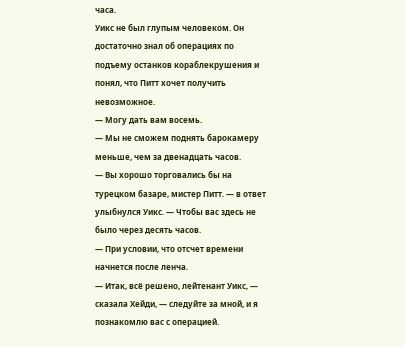часа.
Уикс не был глупым человеком. Он достаточно знал об операциях по подъему останков кораблекрушения и понял, что Питт хочет получить невозможное.
— Могу дать вам восемь.
— Мы не сможем поднять барокамеру меньше, чем за двенадцать часов.
— Вы хорошо торговались бы на турецком базаре, мистер Питт. — в ответ улыбнулся Уикс. — Чтобы вас здесь не было через десять часов.
— При условии, что отсчет времени начнется после ленча.
— Итак, всё решено, лейтенант Уикс, — сказала Хейди, — следуйте за мной, и я познакомлю вас с операцией.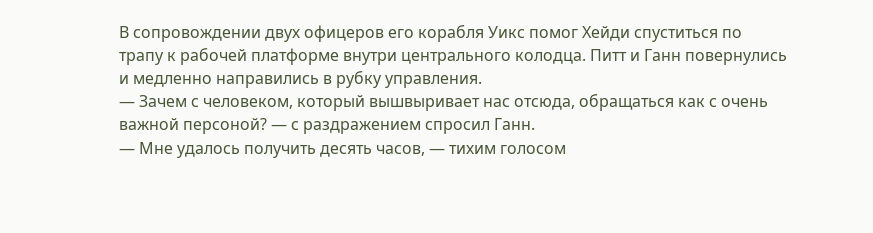В сопровождении двух офицеров его корабля Уикс помог Хейди спуститься по трапу к рабочей платформе внутри центрального колодца. Питт и Ганн повернулись и медленно направились в рубку управления.
— Зачем с человеком, который вышвыривает нас отсюда, обращаться как с очень важной персоной? — с раздражением спросил Ганн.
— Мне удалось получить десять часов, — тихим голосом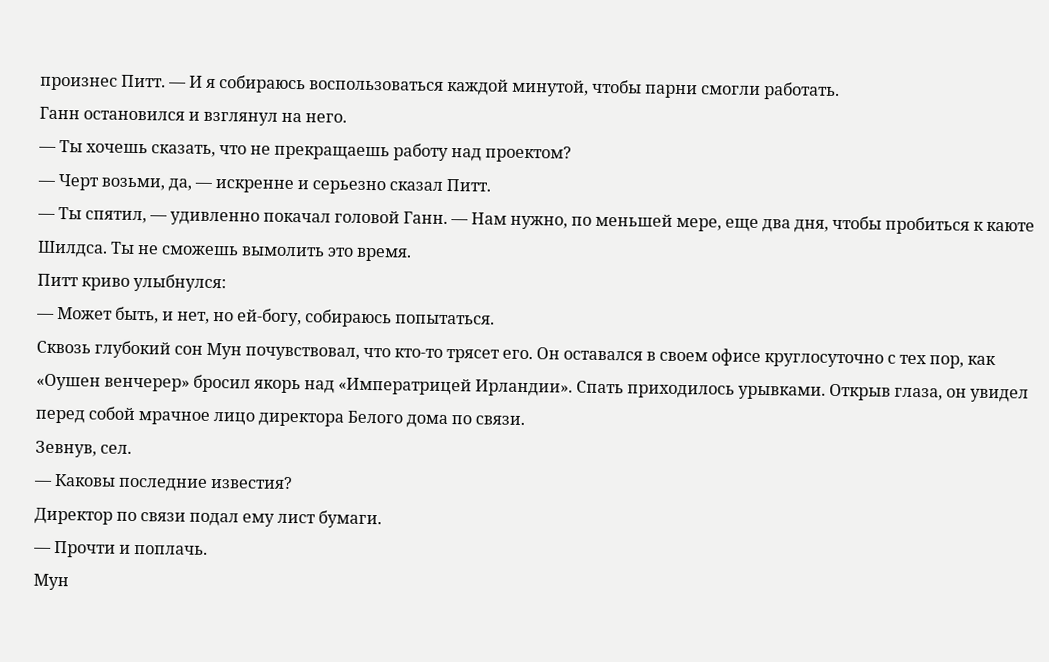произнес Питт. — И я собираюсь воспользоваться каждой минутой, чтобы парни смогли работать.
Ганн остановился и взглянул на него.
— Ты хочешь сказать, что не прекращаешь работу над проектом?
— Черт возьми, да, — искренне и серьезно сказал Питт.
— Ты спятил, — удивленно покачал головой Ганн. — Нам нужно, по меньшей мере, еще два дня, чтобы пробиться к каюте Шилдса. Ты не сможешь вымолить это время.
Питт криво улыбнулся:
— Может быть, и нет, но ей-богу, собираюсь попытаться.
Сквозь глубокий сон Мун почувствовал, что кто-то трясет его. Он оставался в своем офисе круглосуточно с тех пор, как «Оушен венчерер» бросил якорь над «Императрицей Ирландии». Спать приходилось урывками. Открыв глаза, он увидел перед собой мрачное лицо директора Белого дома по связи.
Зевнув, сел.
— Каковы последние известия?
Директор по связи подал ему лист бумаги.
— Прочти и поплачь.
Мун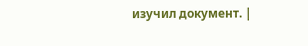изучил документ. |